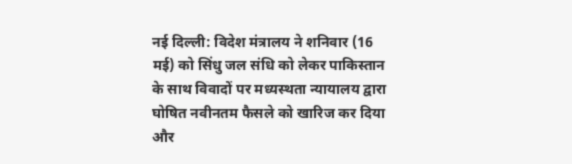नई दिल्ली: विदेश मंत्रालय ने शनिवार (16 मई) को सिंधु जल संधि को लेकर पाकिस्तान के साथ विवादों पर मध्यस्थता न्यायालय द्वारा घोषित नवीनतम फैसले को खारिज कर दिया और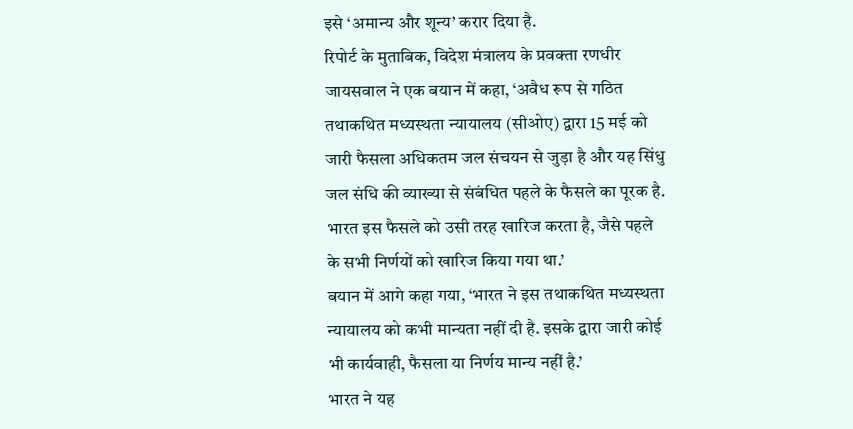इसे ‘अमान्य और शून्य’ करार दिया है.
रिपोर्ट के मुताबिक, विदेश मंत्रालय के प्रवक्ता रणधीर जायसवाल ने एक बयान में कहा, ‘अवैध रूप से गठित तथाकथित मध्यस्थता न्यायालय (सीओए) द्वारा 15 मई को जारी फैसला अधिकतम जल संचयन से जुड़ा है और यह सिंधु जल संधि की व्याख्या से संबंधित पहले के फैसले का पूरक है. भारत इस फैसले को उसी तरह खारिज करता है, जैसे पहले के सभी निर्णयों को खारिज किया गया था.’
बयान में आगे कहा गया, ‘भारत ने इस तथाकथित मध्यस्थता न्यायालय को कभी मान्यता नहीं दी है. इसके द्वारा जारी कोई भी कार्यवाही, फैसला या निर्णय मान्य नहीं है.’
भारत ने यह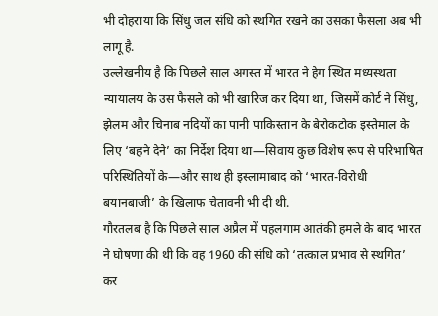भी दोहराया कि सिंधु जल संधि को स्थगित रखने का उसका फैसला अब भी लागू है.
उल्लेखनीय है कि पिछले साल अगस्त में भारत ने हेग स्थित मध्यस्थता न्यायालय के उस फैसले को भी खारिज कर दिया था, जिसमें कोर्ट ने सिंधु, झेलम और चिनाब नदियों का पानी पाकिस्तान के बेरोकटोक इस्तेमाल के लिए ‘बहने देने’ का निर्देश दिया था—सिवाय कुछ विशेष रूप से परिभाषित परिस्थितियों के—और साथ ही इस्लामाबाद को ‘भारत-विरोधी बयानबाजी’ के खिलाफ चेतावनी भी दी थी.
गौरतलब है कि पिछले साल अप्रैल में पहलगाम आतंकी हमले के बाद भारत ने घोषणा की थी कि वह 1960 की संधि को ‘तत्काल प्रभाव से स्थगित’ कर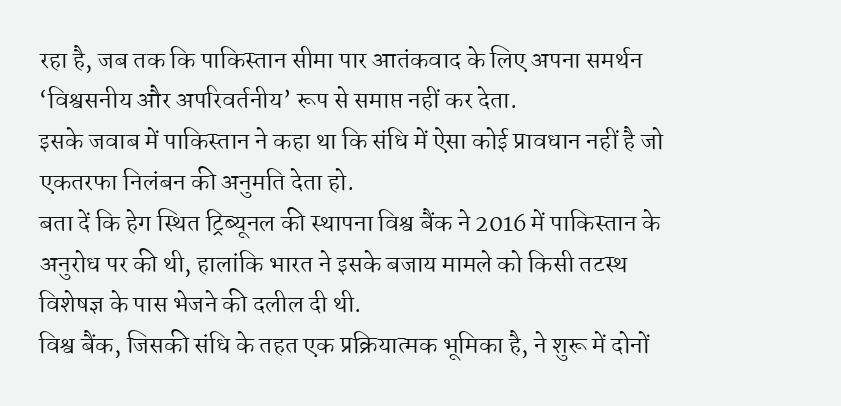रहा है, जब तक कि पाकिस्तान सीमा पार आतंकवाद के लिए अपना समर्थन ‘विश्वसनीय और अपरिवर्तनीय’ रूप से समाप्त नहीं कर देता.
इसके जवाब में पाकिस्तान ने कहा था कि संधि में ऐसा कोई प्रावधान नहीं है जो एकतरफा निलंबन की अनुमति देता हो.
बता दें कि हेग स्थित ट्रिब्यूनल की स्थापना विश्व बैंक ने 2016 में पाकिस्तान के अनुरोध पर की थी, हालांकि भारत ने इसके बजाय मामले को किसी तटस्थ विशेषज्ञ के पास भेजने की दलील दी थी.
विश्व बैंक, जिसकी संधि के तहत एक प्रक्रियात्मक भूमिका है, ने शुरू में दोनों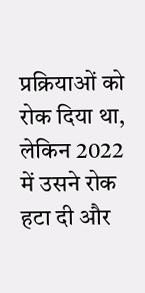प्रक्रियाओं को रोक दिया था, लेकिन 2022 में उसने रोक हटा दी और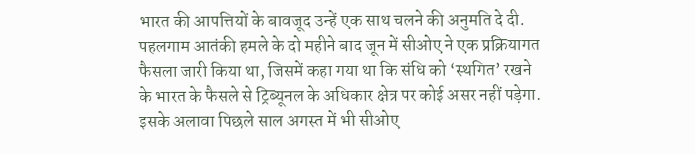भारत की आपत्तियों के बावजूद उन्हें एक साथ चलने की अनुमति दे दी.
पहलगाम आतंकी हमले के दो महीने बाद जून में सीओए ने एक प्रक्रियागत फैसला जारी किया था, जिसमें कहा गया था कि संधि को ‘स्थगित’ रखने के भारत के फैसले से ट्रिब्यूनल के अधिकार क्षेत्र पर कोई असर नहीं पड़ेगा.
इसके अलावा पिछले साल अगस्त में भी सीओए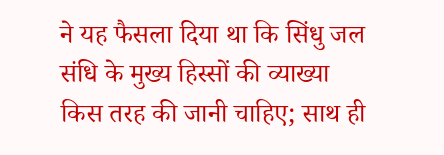ने यह फैसला दिया था कि सिंधु जल संधि के मुख्य हिस्सों की व्याख्या किस तरह की जानी चाहिए; साथ ही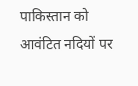पाकिस्तान को आवंटित नदियों पर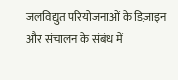जलविद्युत परियोजनाओं के डिज़ाइन और संचालन के संबंध में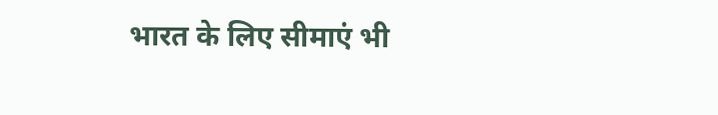भारत के लिए सीमाएं भी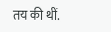तय की थीं.